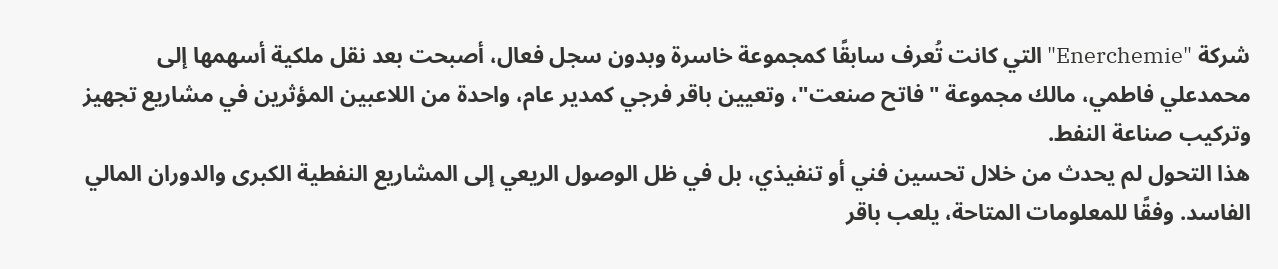شركة "Enerchemie" التي كانت تُعرف سابقًا كمجموعة خاسرة وبدون سجل فعال، أصبحت بعد نقل ملكية أسهمها إلى محمدعلي فاطمي، مالك مجموعة "فاتح صنعت"، وتعيين باقر فرجي كمدير عام، واحدة من اللاعبين المؤثرين في مشاريع تجهيز وتركيب صناعة النفط.
هذا التحول لم يحدث من خلال تحسين فني أو تنفيذي، بل في ظل الوصول الريعي إلى المشاريع النفطية الكبرى والدوران المالي الفاسد. وفقًا للمعلومات المتاحة، يلعب باقر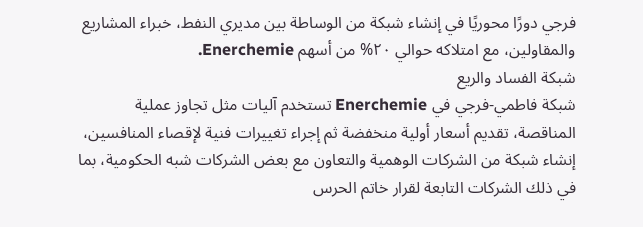فرجي دورًا محوريًا في إنشاء شبكة من الوساطة بين مديري النفط، خبراء المشاريع والمقاولين، مع امتلاكه حوالي ٢٠% من أسهم Enerchemie.
شبكة الفساد والريع
شبكة فاطمي-فرجي في Enerchemie تستخدم آليات مثل تجاوز عملية المناقصة، تقديم أسعار أولية منخفضة ثم إجراء تغييرات فنية لإقصاء المنافسين، إنشاء شبكة من الشركات الوهمية والتعاون مع بعض الشركات شبه الحكومية، بما في ذلك الشركات التابعة لقرار خاتم الحرس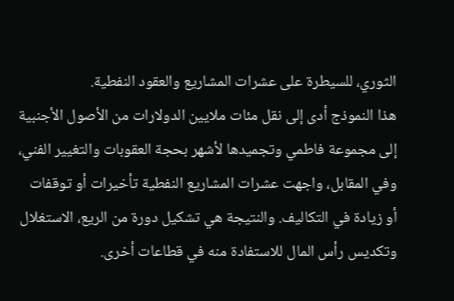الثوري، للسيطرة على عشرات المشاريع والعقود النفطية.
هذا النموذج أدى إلى نقل مئات ملايين الدولارات من الأصول الأجنبية إلى مجموعة فاطمي وتجميدها لأشهر بحجة العقوبات والتغيير الفني، وفي المقابل، واجهت عشرات المشاريع النفطية تأخيرات أو توقفات أو زيادة في التكاليف. والنتيجة هي تشكيل دورة من الريع، الاستغلال وتكديس رأس المال للاستفادة منه في قطاعات أخرى.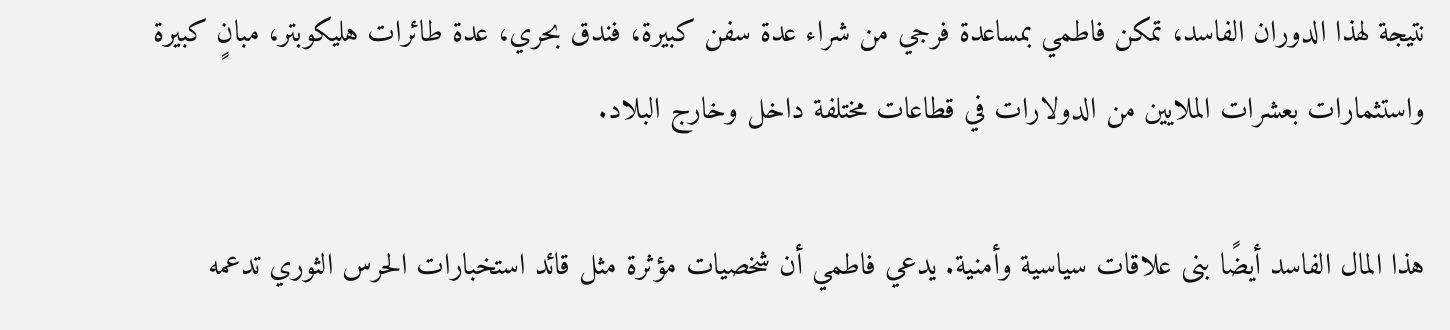نتيجة لهذا الدوران الفاسد، تمكن فاطمي بمساعدة فرجي من شراء عدة سفن كبيرة، فندق بحري، عدة طائرات هليكوبتر، مبانٍ كبيرة واستثمارات بعشرات الملايين من الدولارات في قطاعات مختلفة داخل وخارج البلاد.

هذا المال الفاسد أيضًا بنى علاقات سياسية وأمنية. يدعي فاطمي أن شخصيات مؤثرة مثل قائد استخبارات الحرس الثوري تدعمه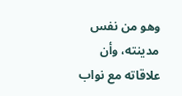وهو من نفس مدينته، وأن علاقاته مع نواب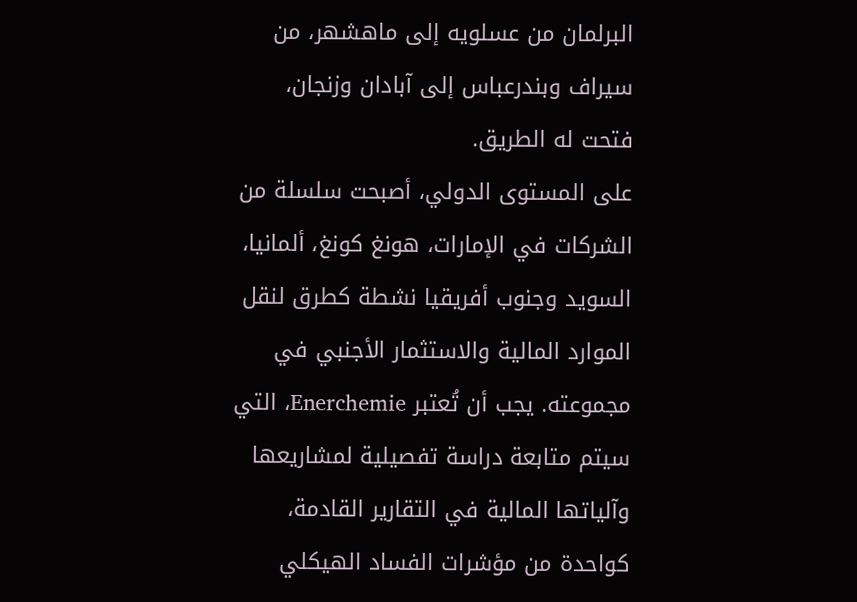البرلمان من عسلويه إلى ماهشهر، من سيراف وبندرعباس إلى آبادان وزنجان، فتحت له الطريق.
على المستوى الدولي، أصبحت سلسلة من الشركات في الإمارات، هونغ كونغ، ألمانيا، السويد وجنوب أفريقيا نشطة كطرق لنقل الموارد المالية والاستثمار الأجنبي في مجموعته. يجب أن تُعتبر Enerchemie، التي سيتم متابعة دراسة تفصيلية لمشاريعها وآلياتها المالية في التقارير القادمة، كواحدة من مؤشرات الفساد الهيكلي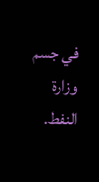في جسم وزارة النفط.